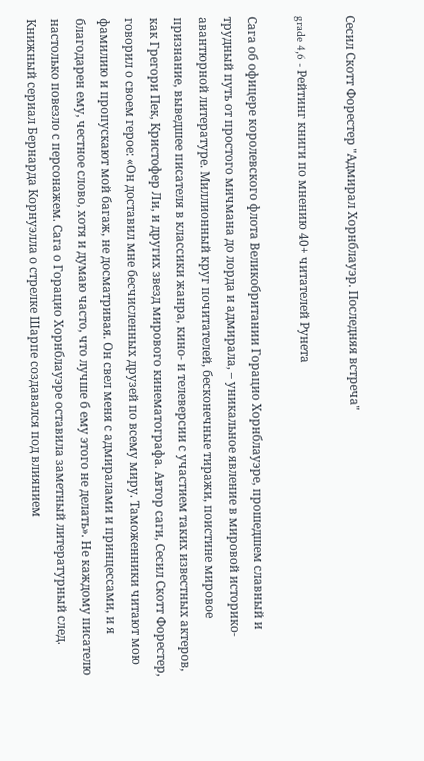Сесил Скотт Форестер "Адмирал Хорнблауэр. Последняя встреча"

grade 4,6 - Рейтинг книги по мнению 40+ читателей Рунета

Сага об офицере королевского флота Великобритании Горацио Хорнблауэре, прошедшем славный и трудный путь от простого мичмана до лорда и адмирала, – уникальное явление в мировой историко-авантюрной литературе. Миллионный круг почитателей, бесконечные тиражи, поистине мировое признание, выведшее писателя в классики жанра, кино- и телеверсии с участием таких известных актеров, как Грегори Пек, Кристофер Ли, и других звезд мирового кинематографа. Автор саги, Сесил Скотт Форестер, говорил о своем герое: «Он доставил мне бесчисленных друзей по всему миру. Таможенники читают мою фамилию и пропускают мой багаж, не досматривая. Он свел меня с адмиралами и принцессами, и я благодарен ему, честное слово, хотя и думаю часто, что лучше б ему этого не делать». Не каждому писателю настолько повезло с персонажем. Сага о Горацио Хорнблауэре оставила заметный литературный след. Книжный сериал Бернарда Корнуэлла о стрелке Шарпе создавался под влиянием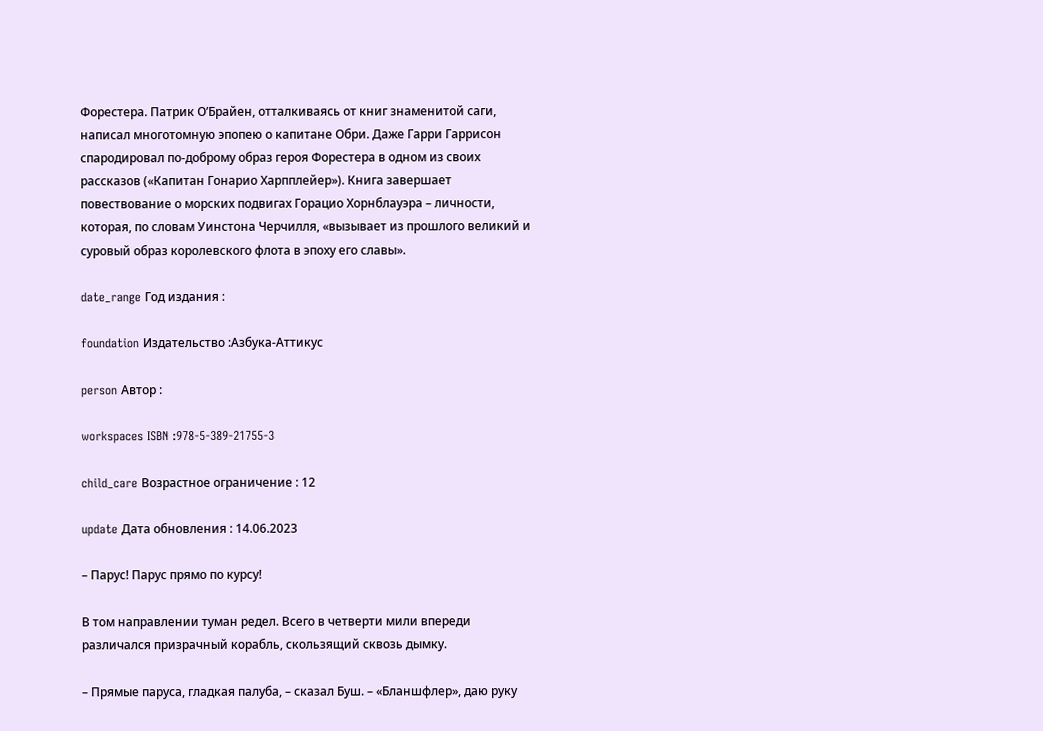Форестера. Патрик О’Брайен, отталкиваясь от книг знаменитой саги, написал многотомную эпопею о капитане Обри. Даже Гарри Гаррисон спародировал по-доброму образ героя Форестера в одном из своих рассказов («Капитан Гонарио Харпплейер»). Книга завершает повествование о морских подвигах Горацио Хорнблауэра – личности, которая, по словам Уинстона Черчилля, «вызывает из прошлого великий и суровый образ королевского флота в эпоху его славы».

date_range Год издания :

foundation Издательство :Азбука-Аттикус

person Автор :

workspaces ISBN :978-5-389-21755-3

child_care Возрастное ограничение : 12

update Дата обновления : 14.06.2023

– Парус! Парус прямо по курсу!

В том направлении туман редел. Всего в четверти мили впереди различался призрачный корабль, скользящий сквозь дымку.

– Прямые паруса, гладкая палуба, – сказал Буш. – «Бланшфлер», даю руку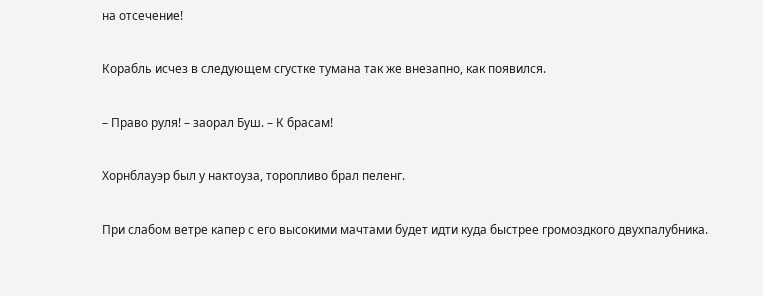на отсечение!

Корабль исчез в следующем сгустке тумана так же внезапно, как появился.

– Право руля! – заорал Буш. – К брасам!

Хорнблауэр был у нактоуза, торопливо брал пеленг.

При слабом ветре капер с его высокими мачтами будет идти куда быстрее громоздкого двухпалубника.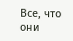Все, что они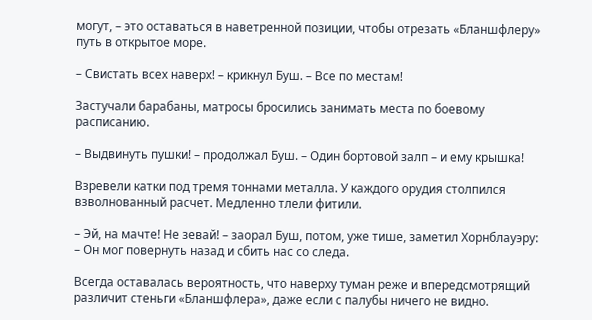могут, – это оставаться в наветренной позиции, чтобы отрезать «Бланшфлеру» путь в открытое море.

– Свистать всех наверх! – крикнул Буш. – Все по местам!

Застучали барабаны, матросы бросились занимать места по боевому расписанию.

– Выдвинуть пушки! – продолжал Буш. – Один бортовой залп – и ему крышка!

Взревели катки под тремя тоннами металла. У каждого орудия столпился взволнованный расчет. Медленно тлели фитили.

– Эй, на мачте! Не зевай! – заорал Буш, потом, уже тише, заметил Хорнблауэру: – Он мог повернуть назад и сбить нас со следа.

Всегда оставалась вероятность, что наверху туман реже и впередсмотрящий различит стеньги «Бланшфлера», даже если с палубы ничего не видно.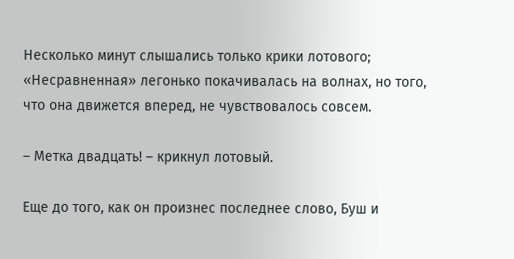Несколько минут слышались только крики лотового; «Несравненная» легонько покачивалась на волнах, но того, что она движется вперед, не чувствовалось совсем.

– Метка двадцать! – крикнул лотовый.

Еще до того, как он произнес последнее слово, Буш и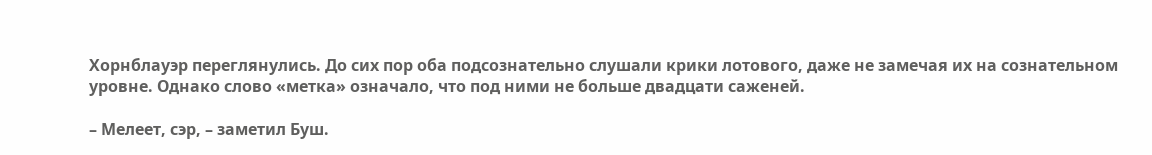Хорнблауэр переглянулись. До сих пор оба подсознательно слушали крики лотового, даже не замечая их на сознательном уровне. Однако слово «метка» означало, что под ними не больше двадцати саженей.

– Мелеет, сэр, – заметил Буш.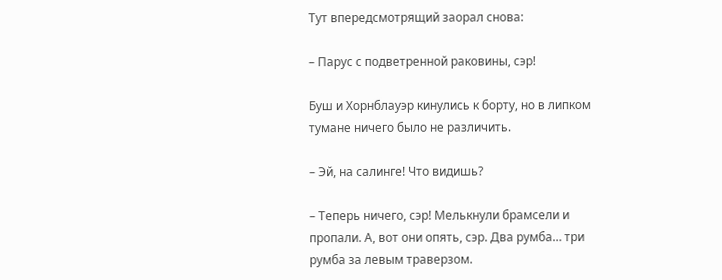Тут впередсмотрящий заорал снова:

– Парус с подветренной раковины, сэр!

Буш и Хорнблауэр кинулись к борту, но в липком тумане ничего было не различить.

– Эй, на салинге! Что видишь?

– Теперь ничего, сэр! Мелькнули брамсели и пропали. А, вот они опять, сэр. Два румба… три румба за левым траверзом.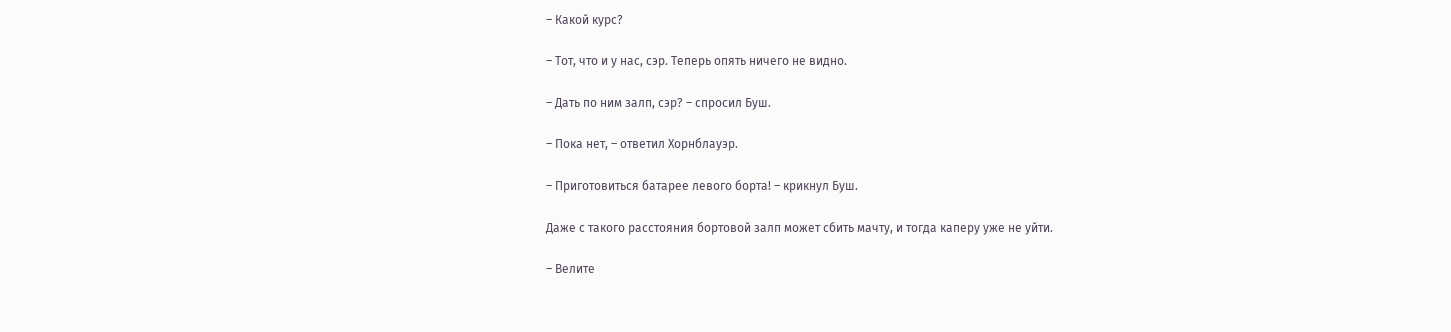– Какой курс?

– Тот, что и у нас, сэр. Теперь опять ничего не видно.

– Дать по ним залп, сэр? – спросил Буш.

– Пока нет, – ответил Хорнблауэр.

– Приготовиться батарее левого борта! – крикнул Буш.

Даже с такого расстояния бортовой залп может сбить мачту, и тогда каперу уже не уйти.

– Велите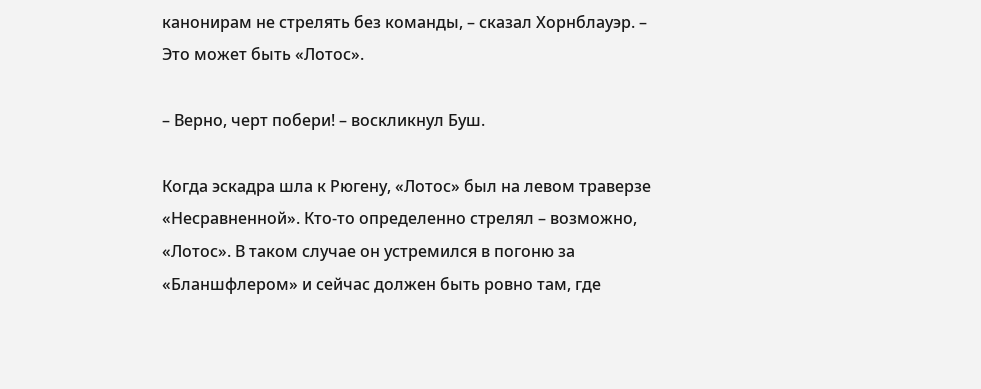канонирам не стрелять без команды, – сказал Хорнблауэр. – Это может быть «Лотос».

– Верно, черт побери! – воскликнул Буш.

Когда эскадра шла к Рюгену, «Лотос» был на левом траверзе «Несравненной». Кто-то определенно стрелял – возможно, «Лотос». В таком случае он устремился в погоню за «Бланшфлером» и сейчас должен быть ровно там, где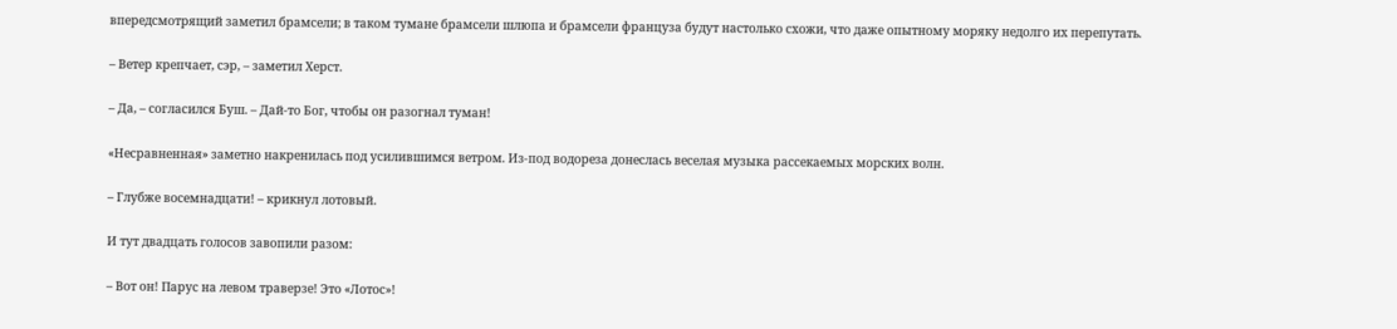впередсмотрящий заметил брамсели; в таком тумане брамсели шлюпа и брамсели француза будут настолько схожи, что даже опытному моряку недолго их перепутать.

– Ветер крепчает, сэр, – заметил Херст.

– Да, – согласился Буш. – Дай-то Бог, чтобы он разогнал туман!

«Несравненная» заметно накренилась под усилившимся ветром. Из-под водореза донеслась веселая музыка рассекаемых морских волн.

– Глубже восемнадцати! – крикнул лотовый.

И тут двадцать голосов завопили разом:

– Вот он! Парус на левом траверзе! Это «Лотос»!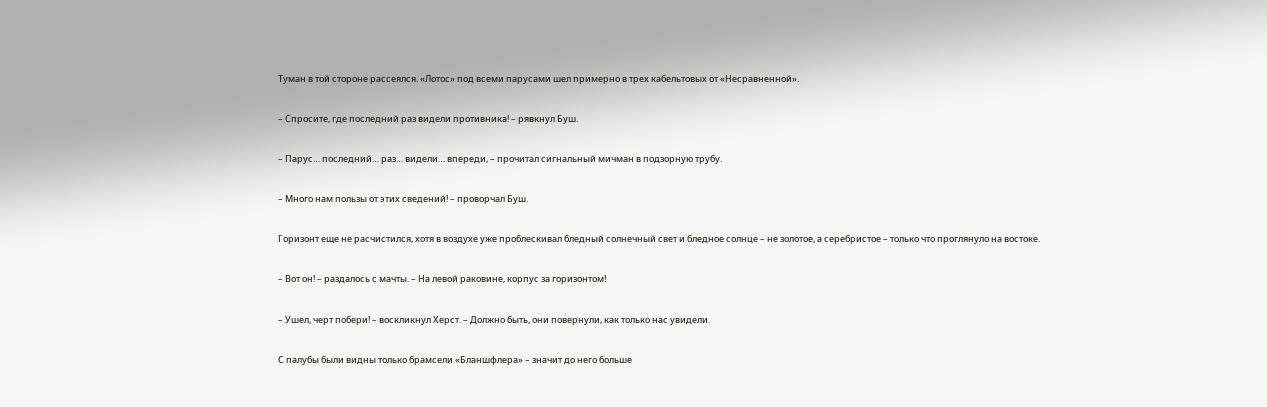Туман в той стороне рассеялся. «Лотос» под всеми парусами шел примерно в трех кабельтовых от «Несравненной».

– Спросите, где последний раз видели противника! – рявкнул Буш.

– Парус… последний… раз… видели… впереди, – прочитал сигнальный мичман в подзорную трубу.

– Много нам пользы от этих сведений! – проворчал Буш.

Горизонт еще не расчистился, хотя в воздухе уже проблескивал бледный солнечный свет и бледное солнце – не золотое, а серебристое – только что проглянуло на востоке.

– Вот он! – раздалось с мачты. – На левой раковине, корпус за горизонтом!

– Ушел, черт побери! – воскликнул Херст. – Должно быть, они повернули, как только нас увидели.

С палубы были видны только брамсели «Бланшфлера» – значит до него больше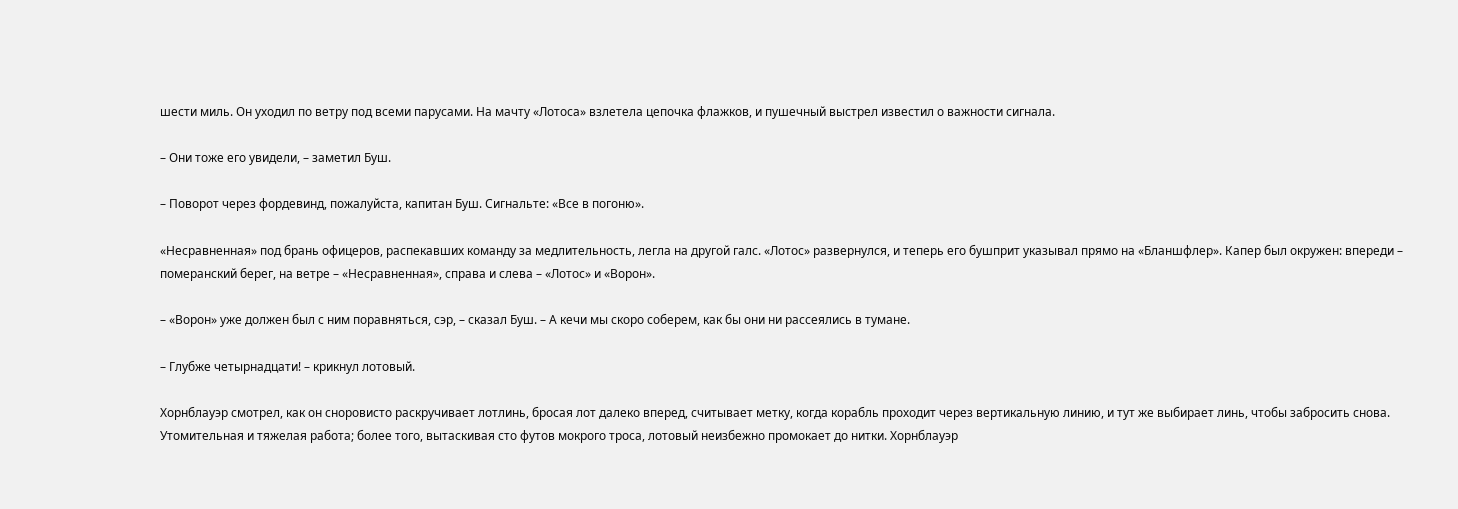шести миль. Он уходил по ветру под всеми парусами. На мачту «Лотоса» взлетела цепочка флажков, и пушечный выстрел известил о важности сигнала.

– Они тоже его увидели, – заметил Буш.

– Поворот через фордевинд, пожалуйста, капитан Буш. Сигнальте: «Все в погоню».

«Несравненная» под брань офицеров, распекавших команду за медлительность, легла на другой галс. «Лотос» развернулся, и теперь его бушприт указывал прямо на «Бланшфлер». Капер был окружен: впереди – померанский берег, на ветре – «Несравненная», справа и слева – «Лотос» и «Ворон».

– «Ворон» уже должен был с ним поравняться, сэр, – сказал Буш. – А кечи мы скоро соберем, как бы они ни рассеялись в тумане.

– Глубже четырнадцати! – крикнул лотовый.

Хорнблауэр смотрел, как он сноровисто раскручивает лотлинь, бросая лот далеко вперед, считывает метку, когда корабль проходит через вертикальную линию, и тут же выбирает линь, чтобы забросить снова. Утомительная и тяжелая работа; более того, вытаскивая сто футов мокрого троса, лотовый неизбежно промокает до нитки. Хорнблауэр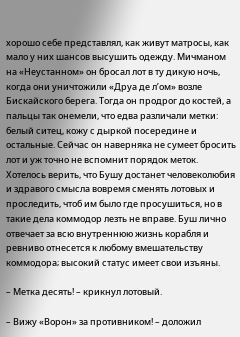хорошо себе представлял, как живут матросы, как мало у них шансов высушить одежду. Мичманом на «Неустанном» он бросал лот в ту дикую ночь, когда они уничтожили «Друа де л’ом» возле Бискайского берега. Тогда он продрог до костей, а пальцы так онемели, что едва различали метки: белый ситец, кожу с дыркой посередине и остальные. Сейчас он наверняка не сумеет бросить лот и уж точно не вспомнит порядок меток. Хотелось верить, что Бушу достанет человеколюбия и здравого смысла вовремя сменять лотовых и проследить, чтоб им было где просушиться, но в такие дела коммодор лезть не вправе. Буш лично отвечает за всю внутреннюю жизнь корабля и ревниво отнесется к любому вмешательству коммодора; высокий статус имеет свои изъяны.

– Метка десять! – крикнул лотовый.

– Вижу «Ворон» за противником! – доложил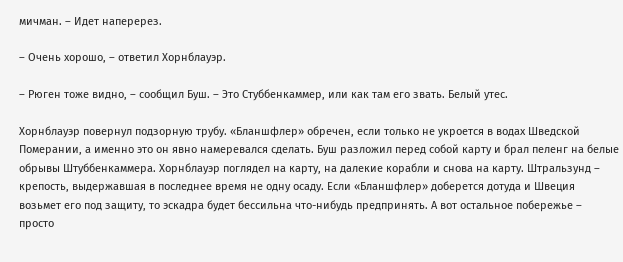мичман. – Идет наперерез.

– Очень хорошо, – ответил Хорнблауэр.

– Рюген тоже видно, – сообщил Буш. – Это Стуббенкаммер, или как там его звать. Белый утес.

Хорнблауэр повернул подзорную трубу. «Бланшфлер» обречен, если только не укроется в водах Шведской Померании, а именно это он явно намеревался сделать. Буш разложил перед собой карту и брал пеленг на белые обрывы Штуббенкаммера. Хорнблауэр поглядел на карту, на далекие корабли и снова на карту. Штральзунд – крепость, выдержавшая в последнее время не одну осаду. Если «Бланшфлер» доберется дотуда и Швеция возьмет его под защиту, то эскадра будет бессильна что-нибудь предпринять. А вот остальное побережье – просто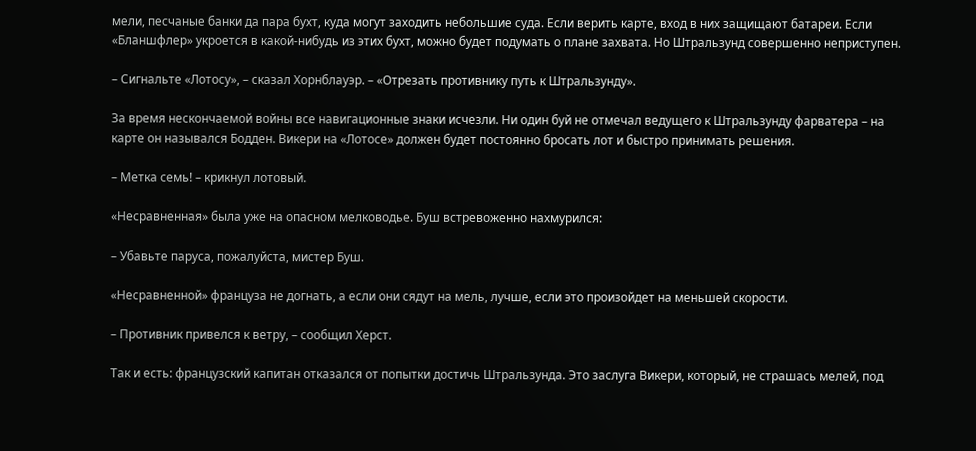мели, песчаные банки да пара бухт, куда могут заходить небольшие суда. Если верить карте, вход в них защищают батареи. Если «Бланшфлер» укроется в какой-нибудь из этих бухт, можно будет подумать о плане захвата. Но Штральзунд совершенно неприступен.

– Сигнальте «Лотосу», – сказал Хорнблауэр. – «Отрезать противнику путь к Штральзунду».

За время нескончаемой войны все навигационные знаки исчезли. Ни один буй не отмечал ведущего к Штральзунду фарватера – на карте он назывался Бодден. Викери на «Лотосе» должен будет постоянно бросать лот и быстро принимать решения.

– Метка семь! – крикнул лотовый.

«Несравненная» была уже на опасном мелководье. Буш встревоженно нахмурился:

– Убавьте паруса, пожалуйста, мистер Буш.

«Несравненной» француза не догнать, а если они сядут на мель, лучше, если это произойдет на меньшей скорости.

– Противник привелся к ветру, – сообщил Херст.

Так и есть: французский капитан отказался от попытки достичь Штральзунда. Это заслуга Викери, который, не страшась мелей, под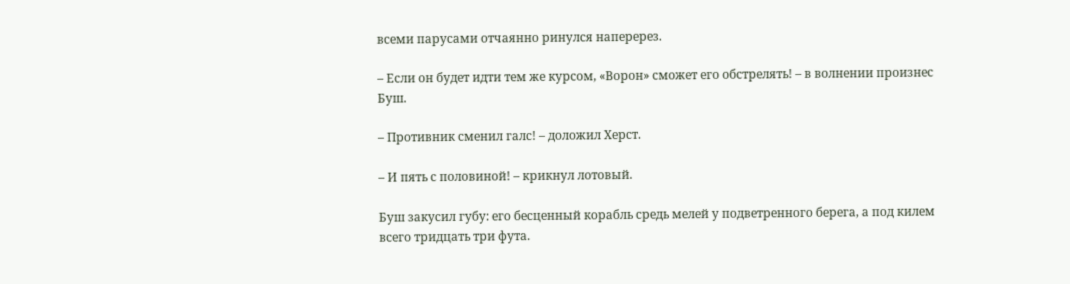всеми парусами отчаянно ринулся наперерез.

– Если он будет идти тем же курсом, «Ворон» сможет его обстрелять! – в волнении произнес Буш.

– Противник сменил галс! – доложил Херст.

– И пять с половиной! – крикнул лотовый.

Буш закусил губу: его бесценный корабль средь мелей у подветренного берега, а под килем всего тридцать три фута.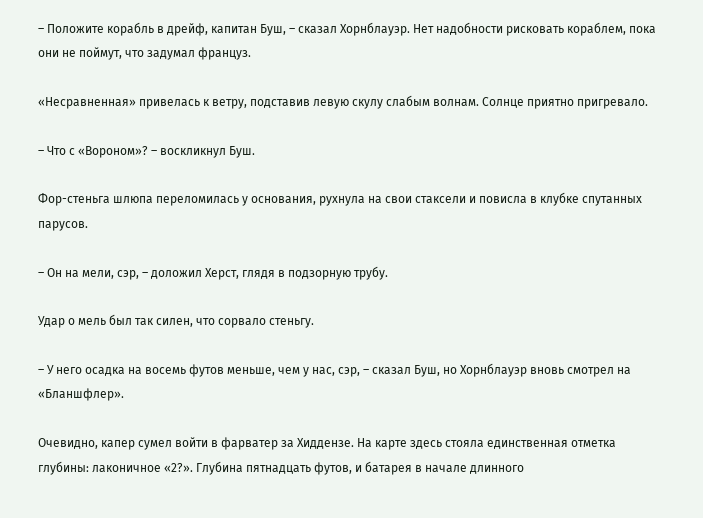– Положите корабль в дрейф, капитан Буш, – сказал Хорнблауэр. Нет надобности рисковать кораблем, пока они не поймут, что задумал француз.

«Несравненная» привелась к ветру, подставив левую скулу слабым волнам. Солнце приятно пригревало.

– Что с «Вороном»? – воскликнул Буш.

Фор-стеньга шлюпа переломилась у основания, рухнула на свои стаксели и повисла в клубке спутанных парусов.

– Он на мели, сэр, – доложил Херст, глядя в подзорную трубу.

Удар о мель был так силен, что сорвало стеньгу.

– У него осадка на восемь футов меньше, чем у нас, сэр, – сказал Буш, но Хорнблауэр вновь смотрел на «Бланшфлер».

Очевидно, капер сумел войти в фарватер за Хиддензе. На карте здесь стояла единственная отметка глубины: лаконичное «2?». Глубина пятнадцать футов, и батарея в начале длинного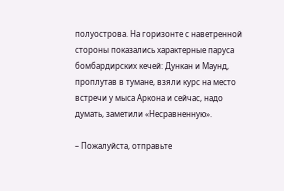полуострова. На горизонте с наветренной стороны показались характерные паруса бомбардирских кечей: Дункан и Маунд, проплутав в тумане, взяли курс на место встречи у мыса Аркона и сейчас, надо думать, заметили «Несравненную».

– Пожалуйста, отправьте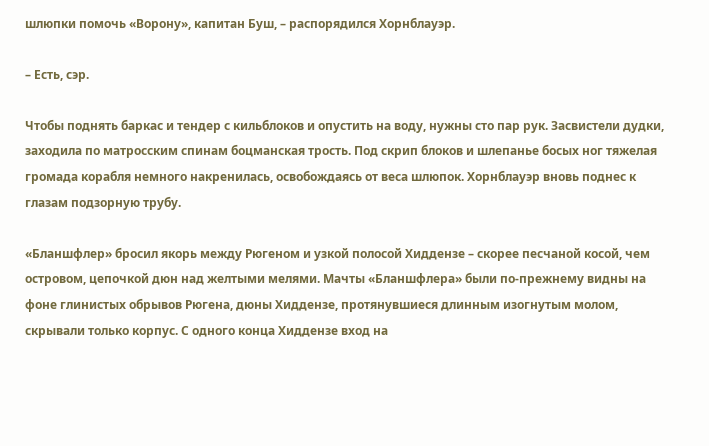шлюпки помочь «Ворону», капитан Буш, – распорядился Хорнблауэр.

– Есть, сэр.

Чтобы поднять баркас и тендер с кильблоков и опустить на воду, нужны сто пар рук. Засвистели дудки, заходила по матросским спинам боцманская трость. Под скрип блоков и шлепанье босых ног тяжелая громада корабля немного накренилась, освобождаясь от веса шлюпок. Хорнблауэр вновь поднес к глазам подзорную трубу.

«Бланшфлер» бросил якорь между Рюгеном и узкой полосой Хиддензе – скорее песчаной косой, чем островом, цепочкой дюн над желтыми мелями. Мачты «Бланшфлера» были по-прежнему видны на фоне глинистых обрывов Рюгена, дюны Хиддензе, протянувшиеся длинным изогнутым молом, скрывали только корпус. С одного конца Хиддензе вход на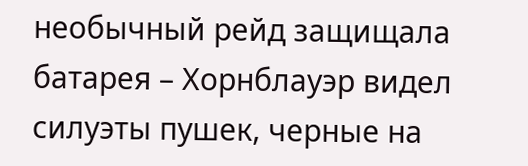необычный рейд защищала батарея – Хорнблауэр видел силуэты пушек, черные на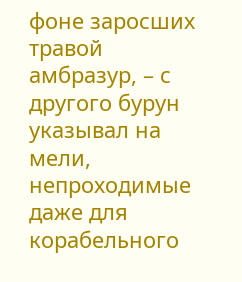фоне заросших травой амбразур, – с другого бурун указывал на мели, непроходимые даже для корабельного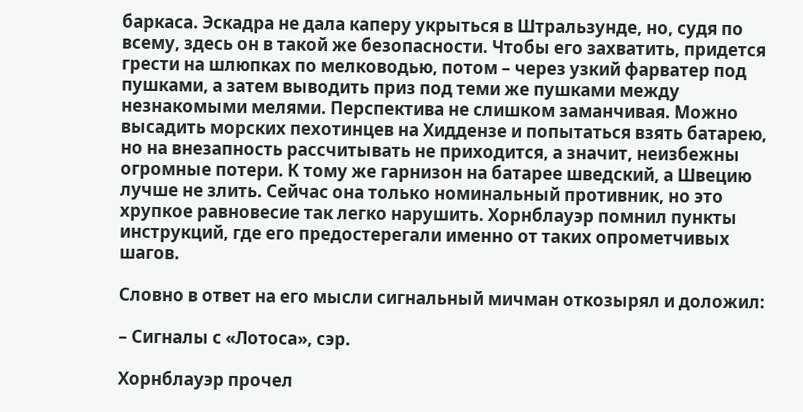баркаса. Эскадра не дала каперу укрыться в Штральзунде, но, судя по всему, здесь он в такой же безопасности. Чтобы его захватить, придется грести на шлюпках по мелководью, потом – через узкий фарватер под пушками, а затем выводить приз под теми же пушками между незнакомыми мелями. Перспектива не слишком заманчивая. Можно высадить морских пехотинцев на Хиддензе и попытаться взять батарею, но на внезапность рассчитывать не приходится, а значит, неизбежны огромные потери. К тому же гарнизон на батарее шведский, а Швецию лучше не злить. Сейчас она только номинальный противник, но это хрупкое равновесие так легко нарушить. Хорнблауэр помнил пункты инструкций, где его предостерегали именно от таких опрометчивых шагов.

Словно в ответ на его мысли сигнальный мичман откозырял и доложил:

– Сигналы с «Лотоса», сэр.

Хорнблауэр прочел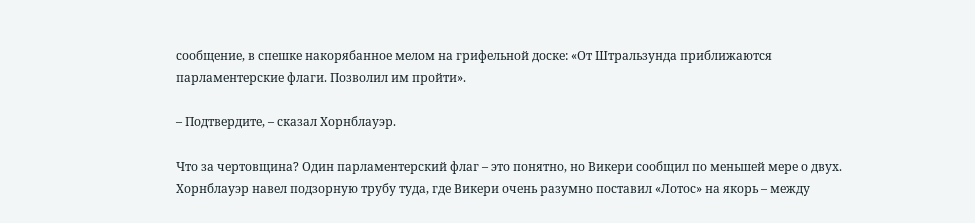сообщение, в спешке накорябанное мелом на грифельной доске: «От Штральзунда приближаются парламентерские флаги. Позволил им пройти».

– Подтвердите, – сказал Хорнблауэр.

Что за чертовщина? Один парламентерский флаг – это понятно, но Викери сообщил по меньшей мере о двух. Хорнблауэр навел подзорную трубу туда, где Викери очень разумно поставил «Лотос» на якорь – между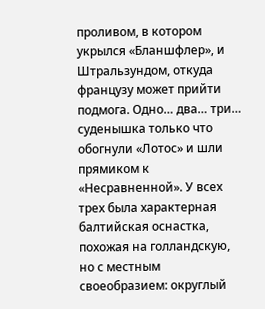проливом, в котором укрылся «Бланшфлер», и Штральзундом, откуда французу может прийти подмога. Одно… два… три… суденышка только что обогнули «Лотос» и шли прямиком к «Несравненной». У всех трех была характерная балтийская оснастка, похожая на голландскую, но с местным своеобразием: округлый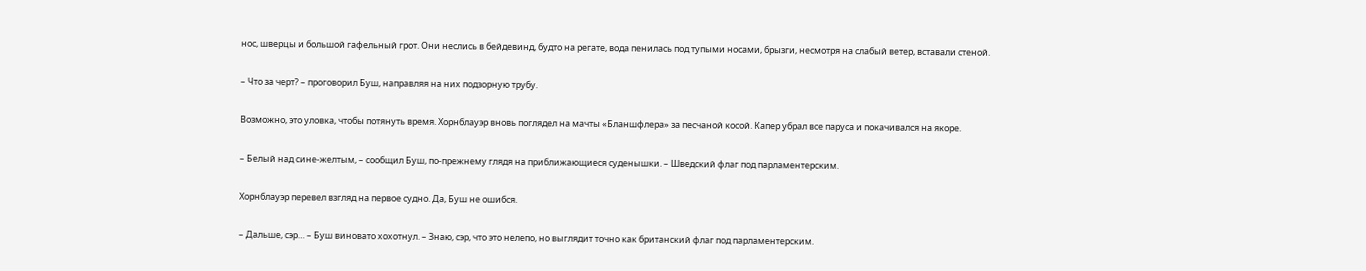нос, шверцы и большой гафельный грот. Они неслись в бейдевинд, будто на регате, вода пенилась под тупыми носами, брызги, несмотря на слабый ветер, вставали стеной.

– Что за черт? – проговорил Буш, направляя на них подзорную трубу.

Возможно, это уловка, чтобы потянуть время. Хорнблауэр вновь поглядел на мачты «Бланшфлера» за песчаной косой. Капер убрал все паруса и покачивался на якоре.

– Белый над сине-желтым, – сообщил Буш, по-прежнему глядя на приближающиеся суденышки. – Шведский флаг под парламентерским.

Хорнблауэр перевел взгляд на первое судно. Да, Буш не ошибся.

– Дальше, сэр… – Буш виновато хохотнул. – Знаю, сэр, что это нелепо, но выглядит точно как британский флаг под парламентерским.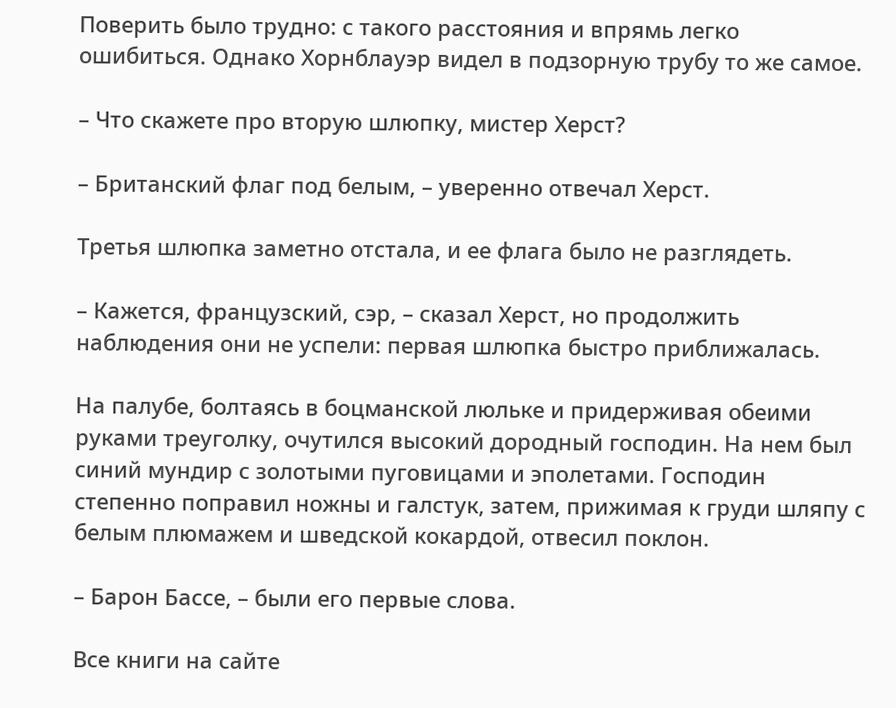Поверить было трудно: с такого расстояния и впрямь легко ошибиться. Однако Хорнблауэр видел в подзорную трубу то же самое.

– Что скажете про вторую шлюпку, мистер Херст?

– Британский флаг под белым, – уверенно отвечал Херст.

Третья шлюпка заметно отстала, и ее флага было не разглядеть.

– Кажется, французский, сэр, – сказал Херст, но продолжить наблюдения они не успели: первая шлюпка быстро приближалась.

На палубе, болтаясь в боцманской люльке и придерживая обеими руками треуголку, очутился высокий дородный господин. На нем был синий мундир с золотыми пуговицами и эполетами. Господин степенно поправил ножны и галстук, затем, прижимая к груди шляпу с белым плюмажем и шведской кокардой, отвесил поклон.

– Барон Бассе, – были его первые слова.

Все книги на сайте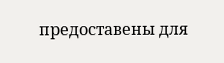предоставены для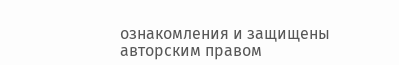ознакомления и защищены авторским правом